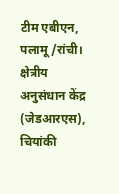टीम एबीएन, पलामू/रांची। क्षेत्रीय अनुसंधान केंद्र (जेडआरएस), चियांकी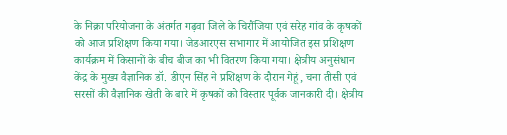के निक्रा परियोजना के अंतर्गत गढ़वा जिले के चिरौंजिया एवं सरेह गांव के कृषकों को आज प्रशिक्षण किया गया। जेडआरएस सभागार में आयोजित इस प्रशिक्षण कार्यक्रम में किसानों के बीच बीज का भी वितरण किया गया। क्षेत्रीय अनुसंधान केंद्र के मुख्य वैज्ञानिक डॉ. डीएन सिंह ने प्रशिक्षण के दौरान गेहूं, चना तीसी एवं सरसों की वैज्ञानिक खेती के बारे में कृषकों को विस्तार पूर्वक जानकारी दी। क्षेत्रीय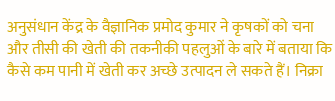अनुसंधान केंद्र के वैज्ञानिक प्रमोद कुमार ने कृषकों को चना और तीसी की खेती की तकनीकी पहलुओं के बारे में बताया कि कैसे कम पानी में खेती कर अच्छे उत्पादन ले सकते हैं। निक्रा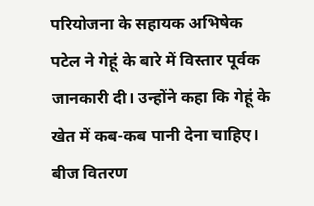परियोजना के सहायक अभिषेक पटेल ने गेहूं के बारे में विस्तार पूर्वक जानकारी दी। उन्होंने कहा कि गेहूं के खेत में कब-कब पानी देना चाहिए। बीज वितरण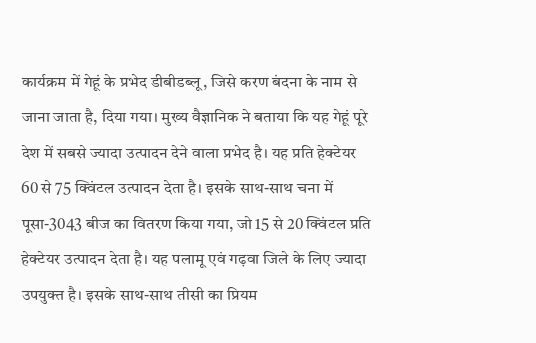कार्यक्रम में गेहूं के प्रभेद डीबीडब्लू, जिसे करण बंदना के नाम से जाना जाता है, दिया गया। मुख्य वैज्ञानिक ने बताया कि यह गेहूं पूरे देश में सबसे ज्यादा उत्पादन देने वाला प्रभेद है। यह प्रति हेक्टेयर 60 से 75 क्विंटल उत्पादन देता है। इसके साथ-साथ चना में पूसा-3043 बीज का वितरण किया गया, जो 15 से 20 क्विंटल प्रति हेक्टेयर उत्पादन देता है। यह पलामू एवं गढ़वा जिले के लिए ज्यादा उपयुक्त है। इसके साथ-साथ तीसी का प्रियम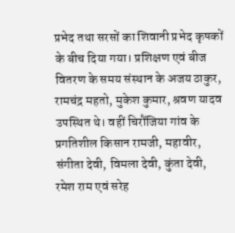प्रभेद तथा सरसों का शिवानी प्रभेद कृषकों के बीच दिया गया। प्रशिक्षण एवं बीज वितरण के समय संस्थान के अजय ठाकुर, रामचंद्र महतो, मुकेश कुमार, श्रवण यादव उपस्थित थे। वहीं चिरौंजिया गांव के प्रगतिशील किसान रामजी, महावीर, संगीता देवी, विमला देवी, कुंता देवी, रमेश राम एवं सरेह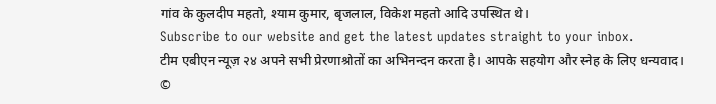गांव के कुलदीप महतो, श्याम कुमार, बृजलाल, विकेश महतो आदि उपस्थित थे।
Subscribe to our website and get the latest updates straight to your inbox.
टीम एबीएन न्यूज़ २४ अपने सभी प्रेरणाश्रोतों का अभिनन्दन करता है। आपके सहयोग और स्नेह के लिए धन्यवाद।
©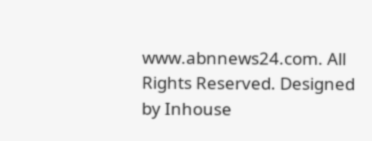www.abnnews24.com. All Rights Reserved. Designed by Inhouse